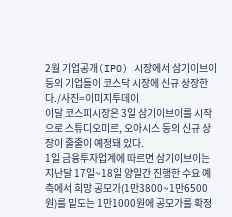2월 기업공개(IPO) 시장에서 삼기이브이 등의 기업들이 코스닥 시장에 신규 상장한다./사진=이미지투데이
이달 코스피시장은 3일 삼기이브이를 시작으로 스튜디오미르, 오아시스 등의 신규 상장이 줄줄이 예정돼 있다.
1일 금융투자업계에 따르면 삼기이브이는 지난달 17일~18일 양일간 진행한 수요 예측에서 희망 공모가(1만3800~1만6500원)를 밑도는 1만1000원에 공모가를 확정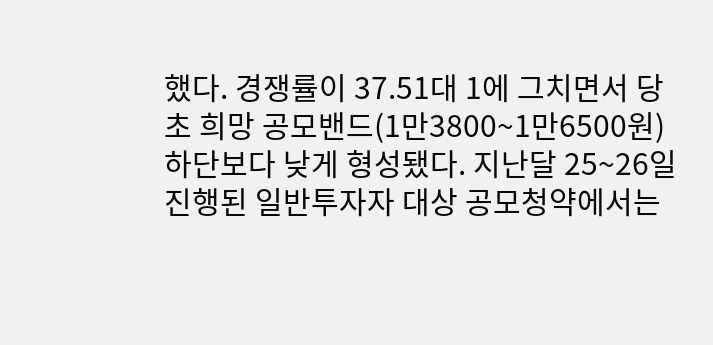했다. 경쟁률이 37.51대 1에 그치면서 당초 희망 공모밴드(1만3800~1만6500원) 하단보다 낮게 형성됐다. 지난달 25~26일 진행된 일반투자자 대상 공모청약에서는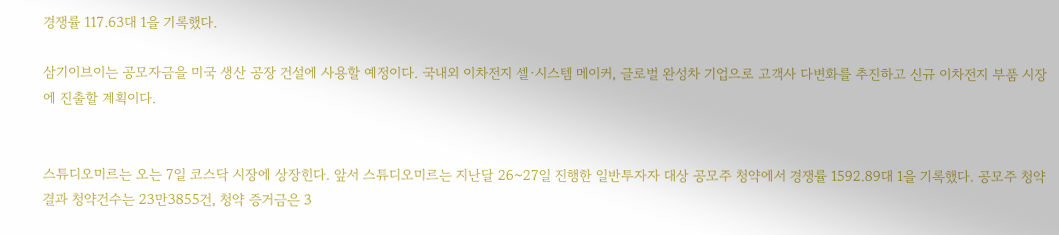경쟁률 117.63대 1을 기록했다.

삼기이브이는 공모자금을 미국 생산 공장 건설에 사용할 예정이다. 국내외 이차전지 셀·시스템 메이커, 글로벌 완성차 기업으로 고객사 다변화를 추진하고 신규 이차전지 부품 시장에 진출할 계획이다.


스튜디오미르는 오는 7일 코스닥 시장에 상장힌다. 앞서 스튜디오미르는 지난달 26~27일 진행한 일반투자자 대상 공모주 청약에서 경쟁률 1592.89대 1을 기록했다. 공모주 청약 결과 청약건수는 23만3855건, 청약 증거금은 3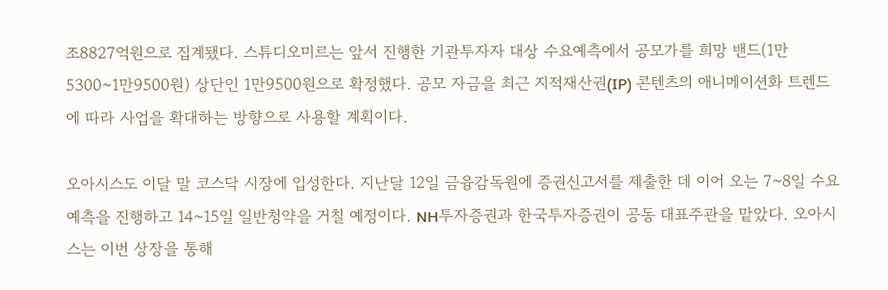조8827억원으로 집계됐다. 스튜디오미르는 앞서 진행한 기관투자자 대상 수요예측에서 공모가를 희망 밴드(1만5300~1만9500원) 상단인 1만9500원으로 확정했다. 공모 자금을 최근 지적재산권(IP) 콘텐츠의 애니메이션화 트렌드에 따라 사업을 확대하는 방향으로 사용할 계획이다.

오아시스도 이달 말 코스닥 시장에 입성한다. 지난달 12일 금융감독원에 증권신고서를 제출한 데 이어 오는 7~8일 수요예측을 진행하고 14~15일 일반청약을 거칠 예정이다. NH투자증권과 한국투자증권이 공동 대표주관을 맡았다. 오아시스는 이번 상장을 통해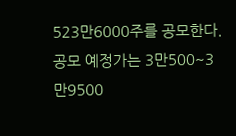523만6000주를 공모한다. 공모 예정가는 3만500~3만9500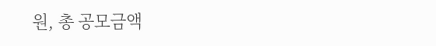원, 총 공모금액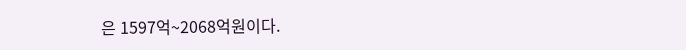은 1597억~2068억원이다.